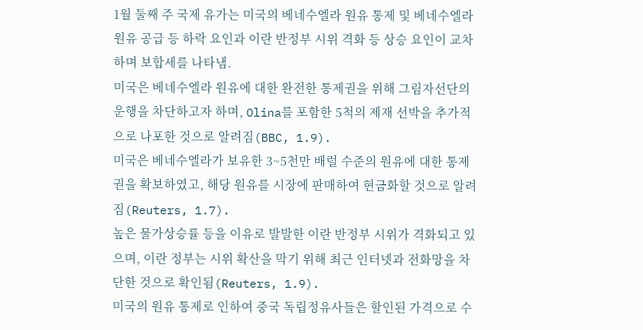1월 둘째 주 국제 유가는 미국의 베네수엘라 원유 통제 및 베네수엘라 원유 공급 등 하락 요인과 이란 반정부 시위 격화 등 상승 요인이 교차하며 보합세를 나타냄.
미국은 베네수엘라 원유에 대한 완전한 통제권을 위해 그림자선단의 운행을 차단하고자 하며, Olina를 포함한 5척의 제재 선박을 추가적으로 나포한 것으로 알려짐(BBC, 1.9).
미국은 베네수엘라가 보유한 3~5천만 배럴 수준의 원유에 대한 통제권을 확보하였고, 해당 원유를 시장에 판매하여 현금화할 것으로 알려짐(Reuters, 1.7).
높은 물가상승률 등을 이유로 발발한 이란 반정부 시위가 격화되고 있으며, 이란 정부는 시위 확산을 막기 위해 최근 인터넷과 전화망을 차단한 것으로 확인됨(Reuters, 1.9).
미국의 원유 통제로 인하여 중국 독립정유사들은 할인된 가격으로 수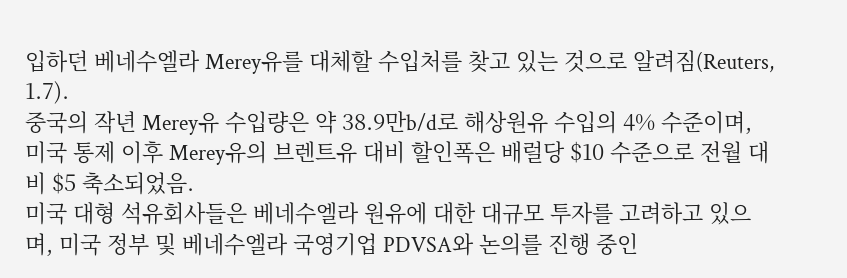입하던 베네수엘라 Merey유를 대체할 수입처를 찾고 있는 것으로 알려짐(Reuters, 1.7).
중국의 작년 Merey유 수입량은 약 38.9만b/d로 해상원유 수입의 4% 수준이며, 미국 통제 이후 Merey유의 브렌트유 대비 할인폭은 배럴당 $10 수준으로 전월 대비 $5 축소되었음.
미국 대형 석유회사들은 베네수엘라 원유에 대한 대규모 투자를 고려하고 있으며, 미국 정부 및 베네수엘라 국영기업 PDVSA와 논의를 진행 중인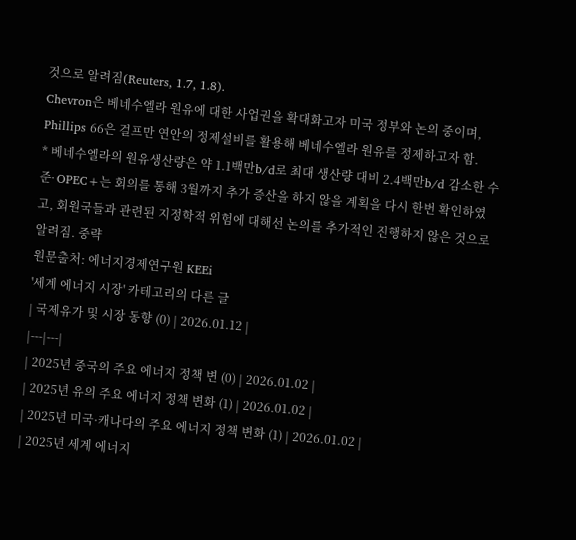것으로 알려짐(Reuters, 1.7, 1.8).
Chevron은 베네수엘라 원유에 대한 사업권을 확대화고자 미국 정부와 논의 중이며, Phillips 66은 걸프만 연안의 정제설비를 활용해 베네수엘라 원유를 정제하고자 함.
* 베네수엘라의 원유생산량은 약 1.1백만b/d로 최대 생산량 대비 2.4백만b/d 감소한 수준∙ OPEC+는 회의를 통해 3월까지 추가 증산을 하지 않을 계획을 다시 한번 확인하였고, 회원국들과 관련된 지정학적 위험에 대해선 논의를 추가적인 진행하지 않은 것으로 알려짐. 중략
원문출처: 에너지경제연구원 KEEi
'세계 에너지 시장' 카테고리의 다른 글
| 국제유가 및 시장 동향 (0) | 2026.01.12 |
|---|---|
| 2025년 중국의 주요 에너지 정책 변 (0) | 2026.01.02 |
| 2025년 유의 주요 에너지 정책 변화 (1) | 2026.01.02 |
| 2025년 미국·캐나다의 주요 에너지 정책 변화 (1) | 2026.01.02 |
| 2025년 세계 에너지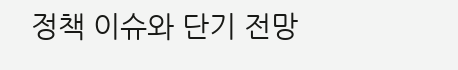정책 이슈와 단기 전망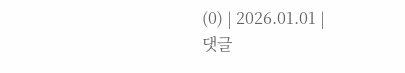(0) | 2026.01.01 |
댓글